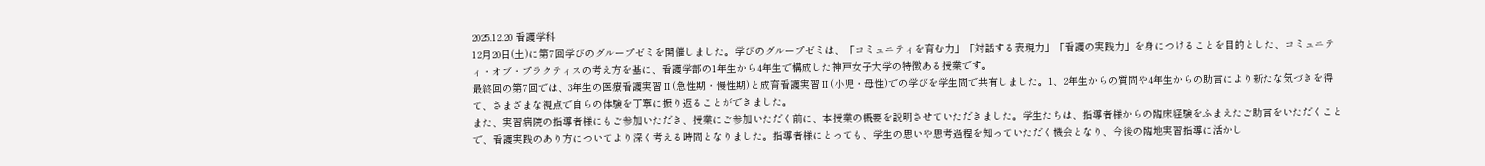2025.12.20 看護学科
12月20日(土)に第7回学びのグループゼミを開催しました。学びのグループゼミは、「コミュニティを育む力」「対話する表現力」「看護の実践力」を身につけることを目的とした、コミュニティ・オブ・プラクティスの考え方を基に、看護学部の1年生から4年生で構成した神戸女子大学の特徴ある授業です。
最終回の第7回では、3年生の医療看護実習Ⅱ(急性期・慢性期)と成育看護実習Ⅱ(小児・母性)での学びを学生間で共有しました。1、2年生からの質問や4年生からの助言により新たな気づきを得て、さまざまな視点で自らの体験を丁寧に振り返ることができました。
また、実習病院の指導者様にもご参加いただき、授業にご参加いただく前に、本授業の概要を説明させていただきました。学生たちは、指導者様からの臨床経験をふまえたご助言をいただくことで、看護実践のあり方についてより深く考える時間となりました。指導者様にとっても、学生の思いや思考過程を知っていただく機会となり、今後の臨地実習指導に活かし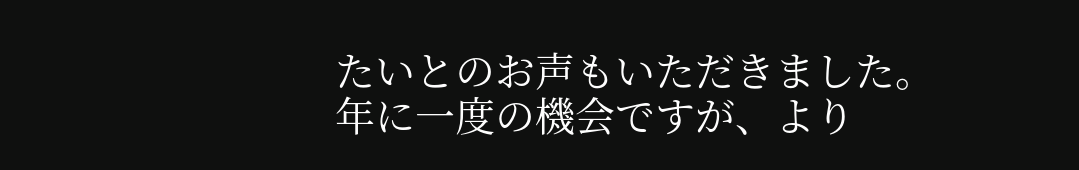たいとのお声もいただきました。
年に一度の機会ですが、より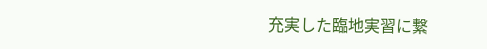充実した臨地実習に繋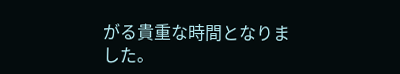がる貴重な時間となりました。